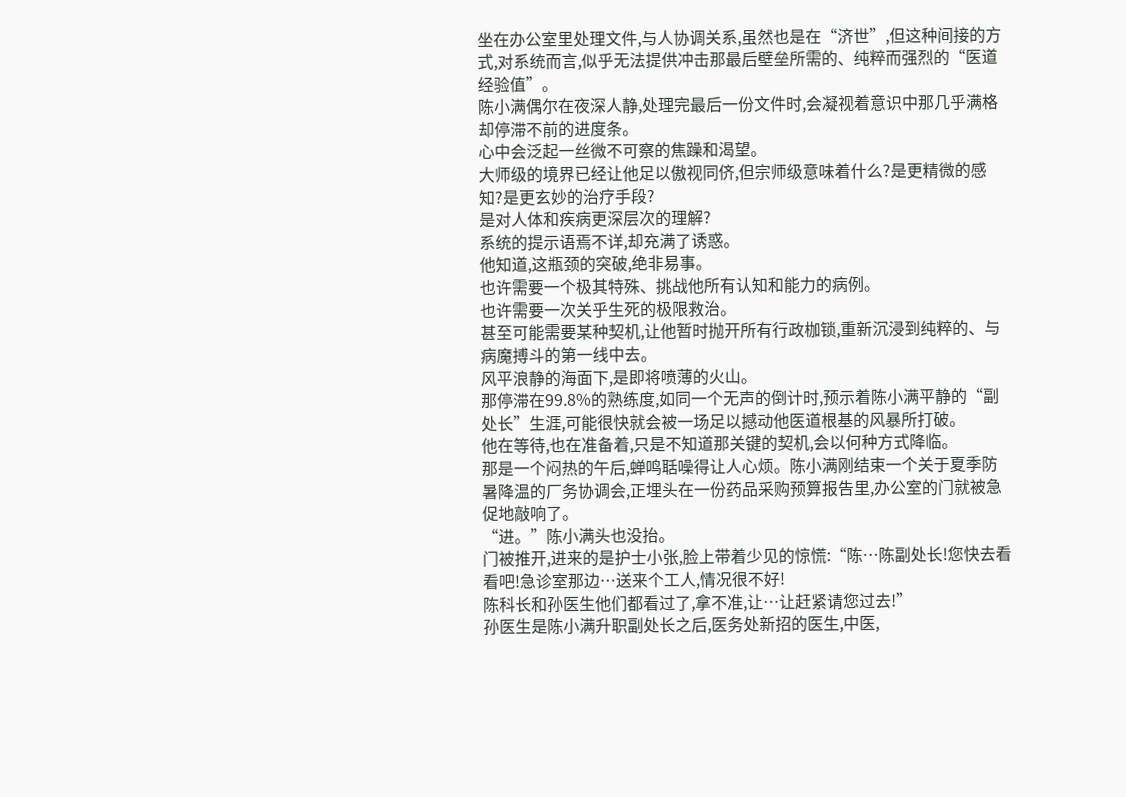坐在办公室里处理文件,与人协调关系,虽然也是在“济世”,但这种间接的方式,对系统而言,似乎无法提供冲击那最后壁垒所需的、纯粹而强烈的“医道经验值”。
陈小满偶尔在夜深人静,处理完最后一份文件时,会凝视着意识中那几乎满格却停滞不前的进度条。
心中会泛起一丝微不可察的焦躁和渴望。
大师级的境界已经让他足以傲视同侪,但宗师级意味着什么?是更精微的感知?是更玄妙的治疗手段?
是对人体和疾病更深层次的理解?
系统的提示语焉不详,却充满了诱惑。
他知道,这瓶颈的突破,绝非易事。
也许需要一个极其特殊、挑战他所有认知和能力的病例。
也许需要一次关乎生死的极限救治。
甚至可能需要某种契机,让他暂时抛开所有行政枷锁,重新沉浸到纯粹的、与病魔搏斗的第一线中去。
风平浪静的海面下,是即将喷薄的火山。
那停滞在99.8%的熟练度,如同一个无声的倒计时,预示着陈小满平静的“副处长”生涯,可能很快就会被一场足以撼动他医道根基的风暴所打破。
他在等待,也在准备着,只是不知道那关键的契机,会以何种方式降临。
那是一个闷热的午后,蝉鸣聒噪得让人心烦。陈小满刚结束一个关于夏季防暑降温的厂务协调会,正埋头在一份药品采购预算报告里,办公室的门就被急促地敲响了。
“进。”陈小满头也没抬。
门被推开,进来的是护士小张,脸上带着少见的惊慌:“陈…陈副处长!您快去看看吧!急诊室那边…送来个工人,情况很不好!
陈科长和孙医生他们都看过了,拿不准,让…让赶紧请您过去!”
孙医生是陈小满升职副处长之后,医务处新招的医生,中医,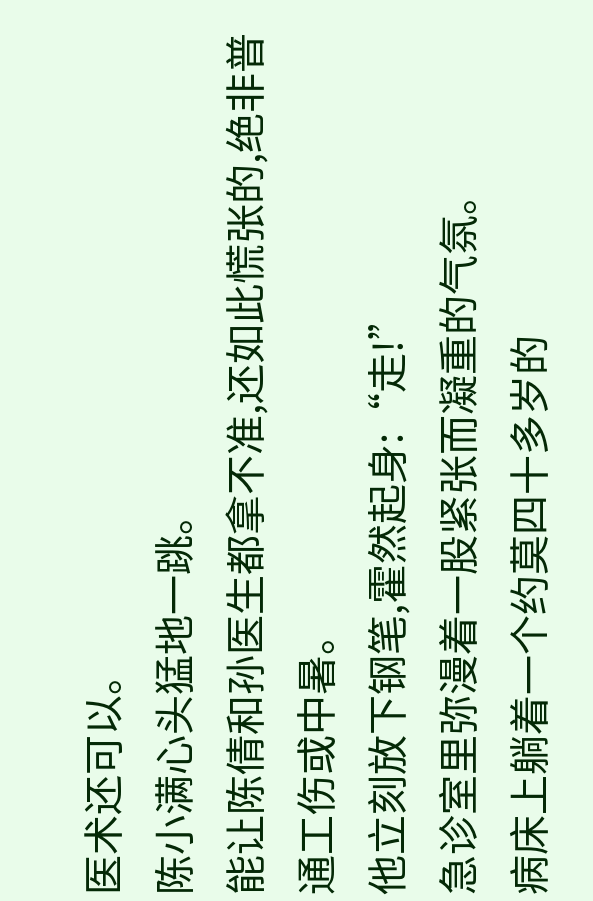医术还可以。
陈小满心头猛地一跳。
能让陈倩和孙医生都拿不准,还如此慌张的,绝非普通工伤或中暑。
他立刻放下钢笔,霍然起身:“走!”
急诊室里弥漫着一股紧张而凝重的气氛。
病床上躺着一个约莫四十多岁的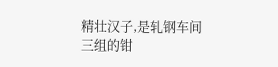精壮汉子,是轧钢车间三组的钳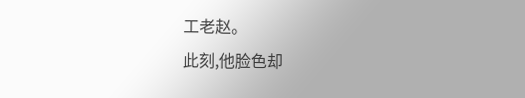工老赵。
此刻,他脸色却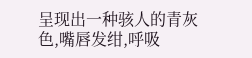呈现出一种骇人的青灰色,嘴唇发绀,呼吸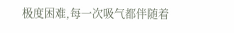极度困难,每一次吸气都伴随着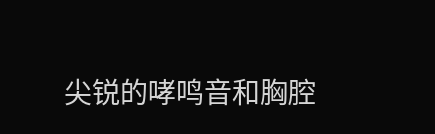尖锐的哮鸣音和胸腔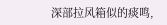深部拉风箱似的痰鸣,